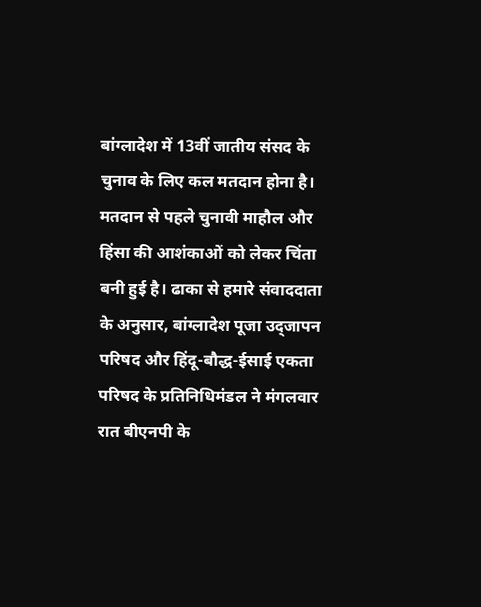बांग्लादेश में 13वीं जातीय संसद के चुनाव के लिए कल मतदान होना है। मतदान से पहले चुनावी माहौल और हिंसा की आशंकाओं को लेकर चिंता बनी हुई है। ढाका से हमारे संवाददाता के अनुसार, बांग्लादेश पूजा उद्जापन परिषद और हिंदू-बौद्ध-ईसाई एकता परिषद के प्रतिनिधिमंडल ने मंगलवार रात बीएनपी के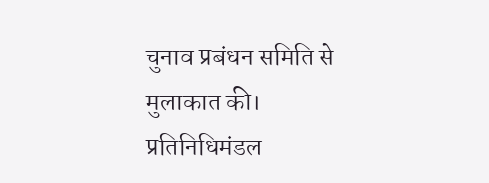चुनाव प्रबंधन समिति से मुलाकात की। प्रतिनिधिमंडल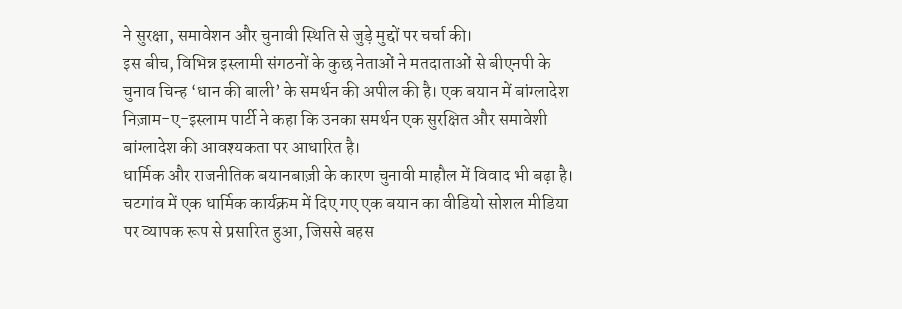ने सुरक्षा, समावेशन और चुनावी स्थिति से जुड़े मुद्दों पर चर्चा की।
इस बीच, विभिन्न इस्लामी संगठनों के कुछ नेताओं ने मतदाताओं से बीएनपी के चुनाव चिन्ह ‘धान की बाली’ के समर्थन की अपील की है। एक बयान में बांग्लादेश निज़ाम-ए-इस्लाम पार्टी ने कहा कि उनका समर्थन एक सुरक्षित और समावेशी बांग्लादेश की आवश्यकता पर आधारित है।
धार्मिक और राजनीतिक बयानबाज़ी के कारण चुनावी माहौल में विवाद भी बढ़ा है। चटगांव में एक धार्मिक कार्यक्रम में दिए गए एक बयान का वीडियो सोशल मीडिया पर व्यापक रूप से प्रसारित हुआ, जिससे बहस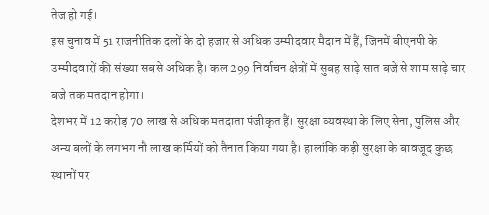तेज हो गई।
इस चुनाव में 51 राजनीतिक दलों के दो हजार से अधिक उम्मीदवार मैदान में हैं, जिनमें बीएनपी के उम्मीदवारों की संख्या सबसे अधिक है। कल 299 निर्वाचन क्षेत्रों में सुबह साढ़े सात बजे से शाम साढ़े चार बजे तक मतदान होगा।
देशभर में 12 करोड़ 70 लाख से अधिक मतदाता पंजीकृत हैं। सुरक्षा व्यवस्था के लिए सेना, पुलिस और अन्य बलों के लगभग नौ लाख कर्मियों को तैनात किया गया है। हालांकि कड़ी सुरक्षा के बावजूद कुछ स्थानों पर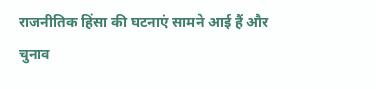राजनीतिक हिंसा की घटनाएं सामने आई हैं और चुनाव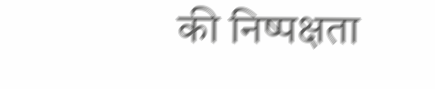की निष्पक्षता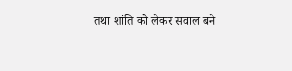तथा शांति को लेकर सवाल बने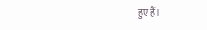हुए हैं।